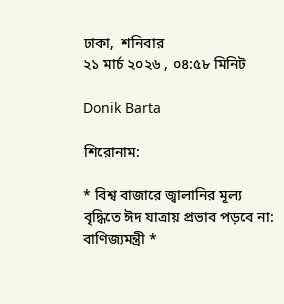ঢাকা,  শনিবার
২১ মার্চ ২০২৬ , ০৪:৫৮ মিনিট

Donik Barta

শিরোনাম:

* বিশ্ব বাজারে জ্বালানির মূল্য বৃদ্ধিতে ঈদ যাত্রায় প্রভাব পড়বে না: বাণিজ্যমন্ত্রী *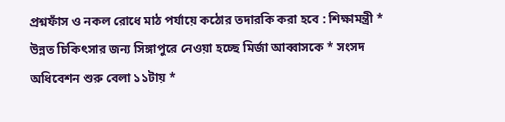প্রশ্নফাঁস ও নকল রোধে মাঠ পর্যায়ে কঠোর তদারকি করা হবে : শিক্ষামন্ত্রী * উন্নত চিকিৎসার জন্য সিঙ্গাপুরে নেওয়া হচ্ছে মির্জা আব্বাসকে * সংসদ অধিবেশন শুরু বেলা ১১টায় *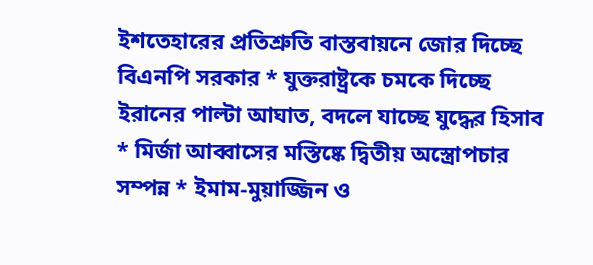ইশতেহারের প্রতিশ্রুতি বাস্তবায়নে জোর দিচ্ছে বিএনপি সরকার * যুক্তরাষ্ট্রকে চমকে দিচ্ছে ইরানের পাল্টা আঘাত, বদলে যাচ্ছে যুদ্ধের হিসাব * মির্জা আব্বাসের মস্তিষ্কে দ্বিতীয় অস্ত্রোপচার সম্পন্ন * ইমাম-মুয়াজ্জিন ও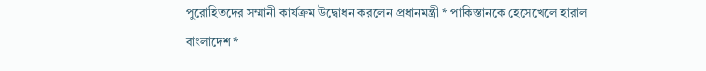পুরোহিতদের সম্মানী কার্যক্রম উদ্বোধন করলেন প্রধানমন্ত্রী * পাকিস্তানকে হেসেখেলে হারাল বাংলাদেশ *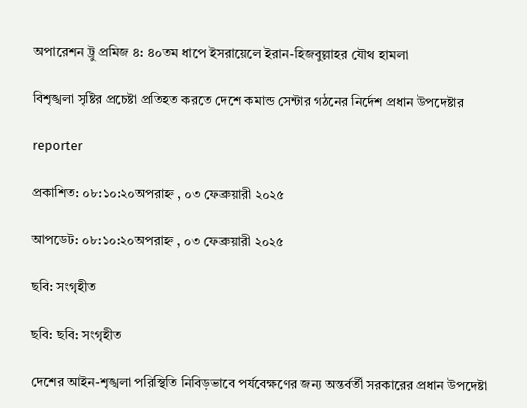অপারেশন ট্রু প্রমিজ ৪: ৪০তম ধাপে ইসরায়েলে ইরান-হিজবুল্লাহর যৌথ হামলা

বিশৃঙ্খলা সৃষ্টির প্রচেষ্টা প্রতিহত করতে দেশে কমান্ড সেন্টার গঠনের নির্দেশ প্রধান উপদেষ্টার

reporter

প্রকাশিত: ০৮:১০:২০অপরাহ্ন , ০৩ ফেব্রুয়ারী ২০২৫

আপডেট: ০৮:১০:২০অপরাহ্ন , ০৩ ফেব্রুয়ারী ২০২৫

ছবি: সংগৃহীত

ছবি: ছবি: সংগৃহীত

দেশের আইন-শৃঙ্খলা পরিস্থিতি নিবিড়ভাবে পর্যবেক্ষণের জন্য অন্তর্বর্তী সরকারের প্রধান উপদেষ্টা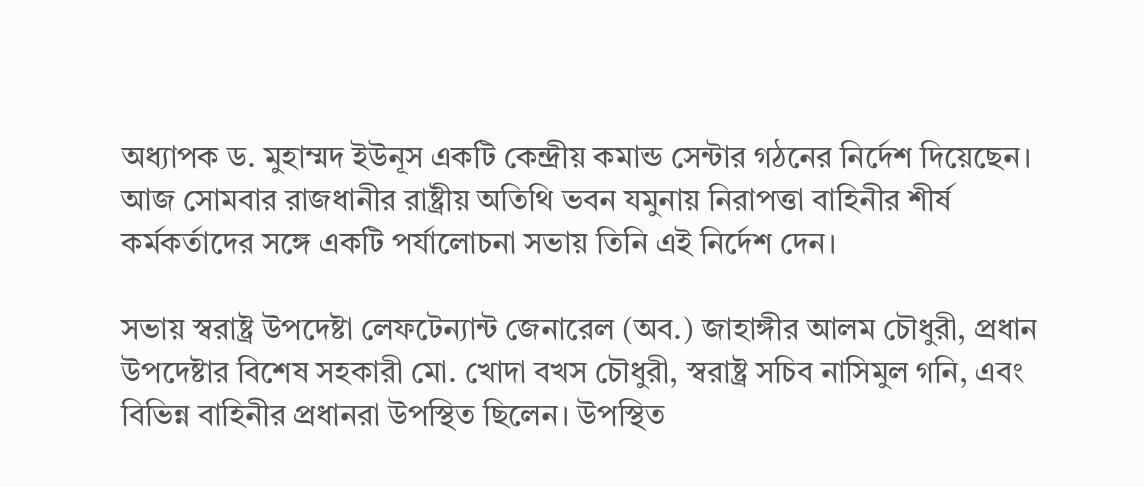অধ্যাপক ড. মুহাম্মদ ইউনূস একটি কেন্দ্রীয় কমান্ড সেন্টার গঠনের নির্দেশ দিয়েছেন। আজ সোমবার রাজধানীর রাষ্ট্রীয় অতিথি ভবন যমুনায় নিরাপত্তা বাহিনীর শীর্ষ কর্মকর্তাদের সঙ্গে একটি পর্যালোচনা সভায় তিনি এই নির্দেশ দেন।

সভায় স্বরাষ্ট্র উপদেষ্টা লেফটেন্যান্ট জেনারেল (অব.) জাহাঙ্গীর আলম চৌধুরী, প্রধান উপদেষ্টার বিশেষ সহকারী মো. খোদা বখস চৌধুরী, স্বরাষ্ট্র সচিব নাসিমুল গনি, এবং বিভিন্ন বাহিনীর প্রধানরা উপস্থিত ছিলেন। উপস্থিত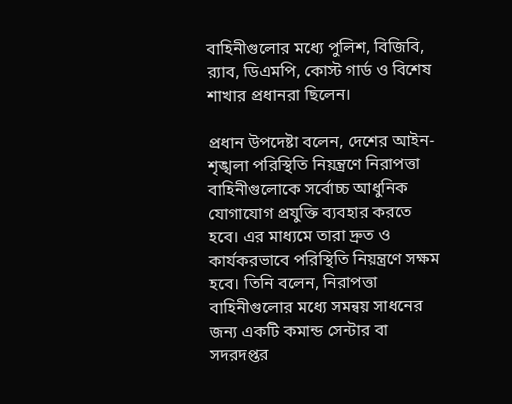বাহিনীগুলোর মধ্যে পুলিশ, বিজিবি, র‌্যাব, ডিএমপি, কোস্ট গার্ড ও বিশেষ শাখার প্রধানরা ছিলেন।

প্রধান উপদেষ্টা বলেন, দেশের আইন-শৃঙ্খলা পরিস্থিতি নিয়ন্ত্রণে নিরাপত্তা বাহিনীগুলোকে সর্বোচ্চ আধুনিক যোগাযোগ প্রযুক্তি ব্যবহার করতে হবে। এর মাধ্যমে তারা দ্রুত ও কার্যকরভাবে পরিস্থিতি নিয়ন্ত্রণে সক্ষম হবে। তিনি বলেন, নিরাপত্তা বাহিনীগুলোর মধ্যে সমন্বয় সাধনের জন্য একটি কমান্ড সেন্টার বা সদরদপ্তর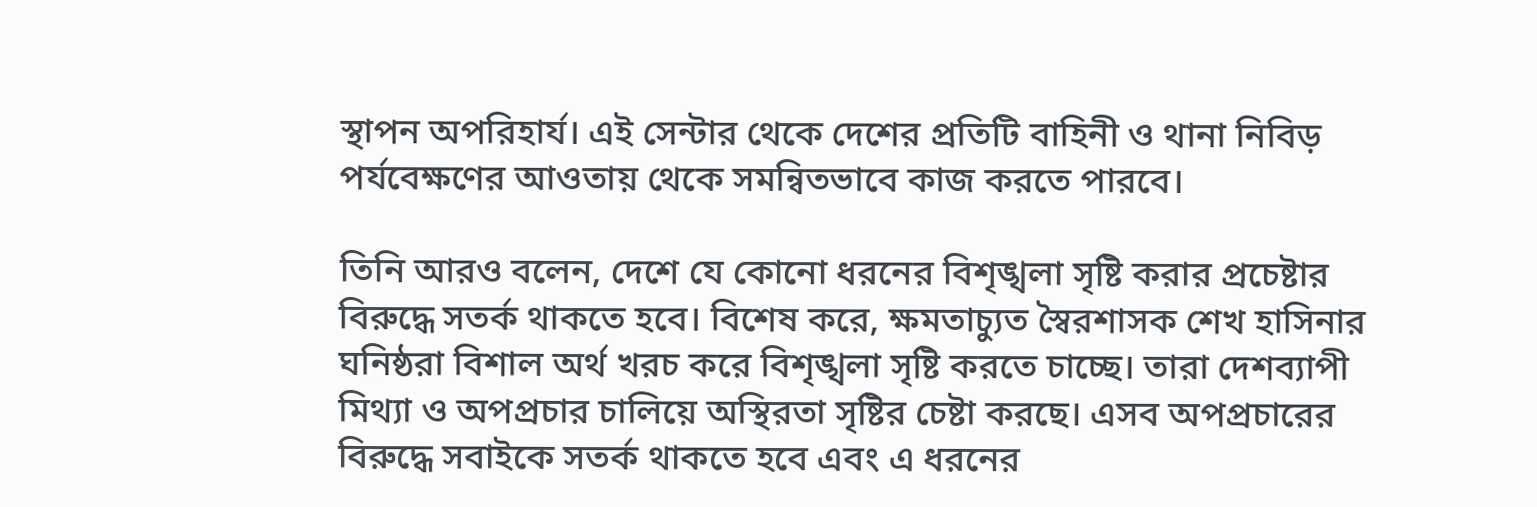স্থাপন অপরিহার্য। এই সেন্টার থেকে দেশের প্রতিটি বাহিনী ও থানা নিবিড় পর্যবেক্ষণের আওতায় থেকে সমন্বিতভাবে কাজ করতে পারবে।

তিনি আরও বলেন, দেশে যে কোনো ধরনের বিশৃঙ্খলা সৃষ্টি করার প্রচেষ্টার বিরুদ্ধে সতর্ক থাকতে হবে। বিশেষ করে, ক্ষমতাচ্যুত স্বৈরশাসক শেখ হাসিনার ঘনিষ্ঠরা বিশাল অর্থ খরচ করে বিশৃঙ্খলা সৃষ্টি করতে চাচ্ছে। তারা দেশব্যাপী মিথ্যা ও অপপ্রচার চালিয়ে অস্থিরতা সৃষ্টির চেষ্টা করছে। এসব অপপ্রচারের বিরুদ্ধে সবাইকে সতর্ক থাকতে হবে এবং এ ধরনের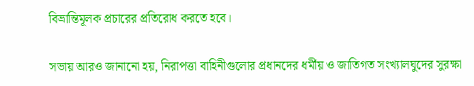বিভ্রান্তিমূলক প্রচারের প্রতিরোধ করতে হবে।

সভায় আরও জানানো হয়, নিরাপত্তা বাহিনীগুলোর প্রধানদের ধর্মীয় ও জাতিগত সংখ্যালঘুদের সুরক্ষা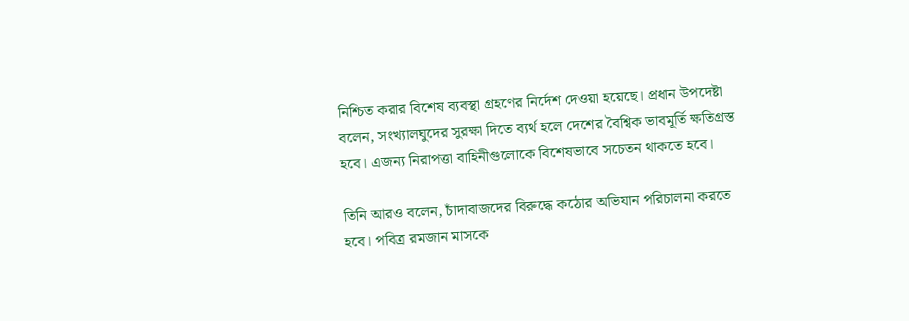নিশ্চিত করার বিশেষ ব্যবস্থা গ্রহণের নির্দেশ দেওয়া হয়েছে। প্রধান উপদেষ্টা বলেন, সংখ্যালঘুদের সুরক্ষা দিতে ব্যর্থ হলে দেশের বৈশ্বিক ভাবমূর্তি ক্ষতিগ্রস্ত হবে। এজন্য নিরাপত্তা বাহিনীগুলোকে বিশেষভাবে সচেতন থাকতে হবে।

তিনি আরও বলেন, চাঁদাবাজদের বিরুদ্ধে কঠোর অভিযান পরিচালনা করতে হবে। পবিত্র রমজান মাসকে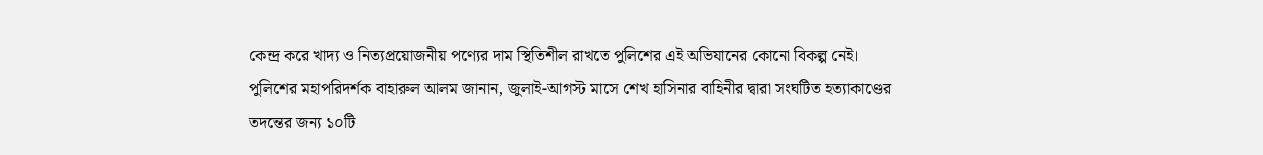কেন্দ্র করে খাদ্য ও নিত্যপ্রয়োজনীয় পণ্যের দাম স্থিতিশীল রাখতে পুলিশের এই অভিযানের কোনো বিকল্প নেই। পুলিশের মহাপরিদর্শক বাহারুল আলম জানান, জুলাই-আগস্ট মাসে শেখ হাসিনার বাহিনীর দ্বারা সংঘটিত হত্যাকাণ্ডের তদন্তের জন্য ১০টি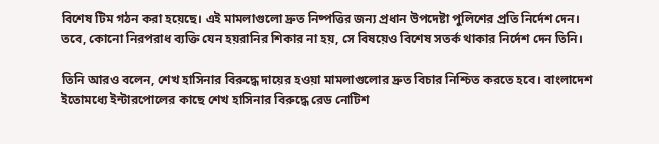বিশেষ টিম গঠন করা হয়েছে। এই মামলাগুলো দ্রুত নিষ্পত্তির জন্য প্রধান উপদেষ্টা পুলিশের প্রতি নির্দেশ দেন। তবে, কোনো নিরপরাধ ব্যক্তি যেন হয়রানির শিকার না হয়, সে বিষয়েও বিশেষ সতর্ক থাকার নির্দেশ দেন তিনি।

তিনি আরও বলেন, শেখ হাসিনার বিরুদ্ধে দায়ের হওয়া মামলাগুলোর দ্রুত বিচার নিশ্চিত করতে হবে। বাংলাদেশ ইতোমধ্যে ইন্টারপোলের কাছে শেখ হাসিনার বিরুদ্ধে রেড নোটিশ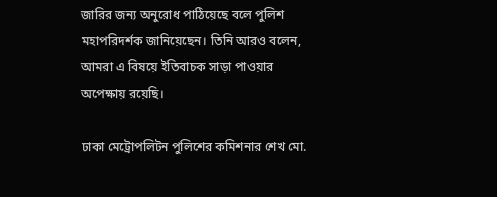জারির জন্য অনুরোধ পাঠিয়েছে বলে পুলিশ মহাপরিদর্শক জানিয়েছেন। তিনি আরও বলেন, আমরা এ বিষয়ে ইতিবাচক সাড়া পাওয়ার অপেক্ষায় রয়েছি।

ঢাকা মেট্রোপলিটন পুলিশের কমিশনার শেখ মো.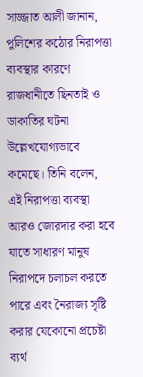সাজ্জাত আলী জানান, পুলিশের কঠোর নিরাপত্তা ব্যবস্থার কারণে রাজধানীতে ছিনতাই ও ডাকাতির ঘটনা উল্লেখযোগ্যভাবে কমেছে। তিনি বলেন, এই নিরাপত্তা ব্যবস্থা আরও জোরদার করা হবে যাতে সাধারণ মানুষ নিরাপদে চলাচল করতে পারে এবং নৈরাজ্য সৃষ্টি করার যেকোনো প্রচেষ্টা ব্যর্থ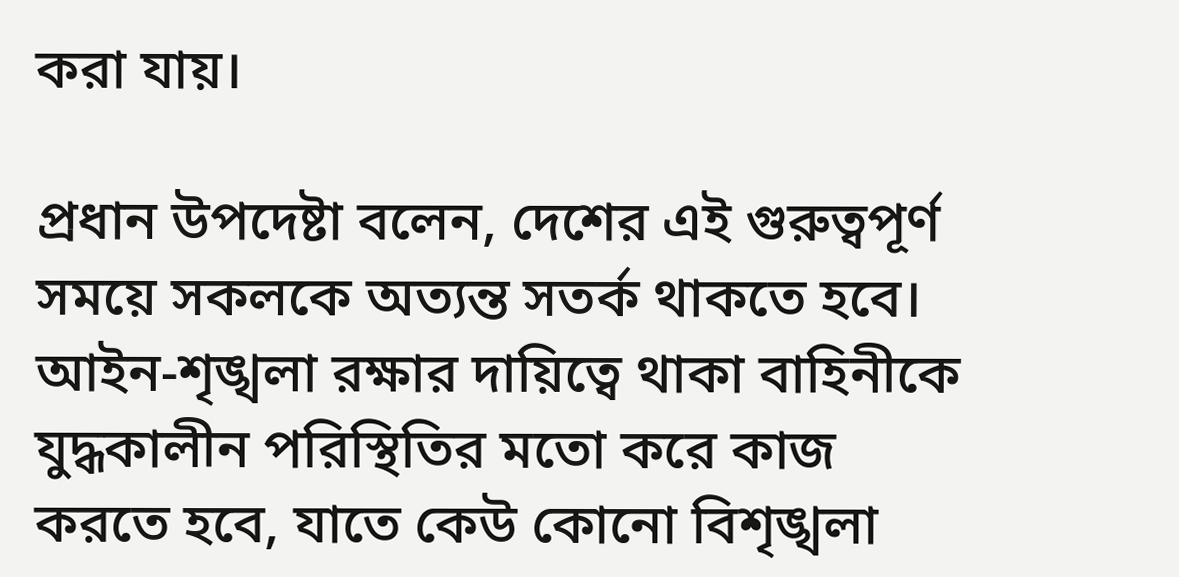করা যায়।

প্রধান উপদেষ্টা বলেন, দেশের এই গুরুত্বপূর্ণ সময়ে সকলকে অত্যন্ত সতর্ক থাকতে হবে। আইন-শৃঙ্খলা রক্ষার দায়িত্বে থাকা বাহিনীকে যুদ্ধকালীন পরিস্থিতির মতো করে কাজ করতে হবে, যাতে কেউ কোনো বিশৃঙ্খলা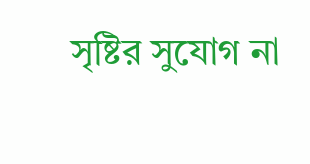সৃষ্টির সুযোগ না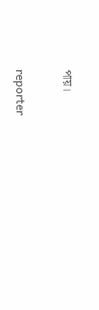পায়।

reporter